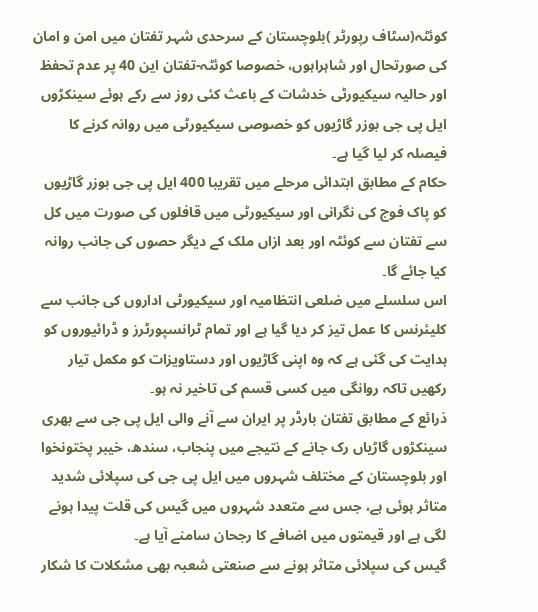کوئٹہ(سٹاف رپورٹر )بلوچستان کے سرحدی شہر تفتان میں امن و امان کی صورتحال اور شاہراہوں، خصوصا کوئٹہ-تفتان این 40 پر عدم تحفظ اور حالیہ سیکیورٹی خدشات کے باعث کئی روز سے رکے ہوئے سینکڑوں ایل پی جی بوزر گاڑیوں کو خصوصی سیکیورٹی میں روانہ کرنے کا فیصلہ کر لیا گیا ہے۔
حکام کے مطابق ابتدائی مرحلے میں تقریبا 400 ایل پی جی بوزر گاڑیوں کو پاک فوج کی نگرانی اور سیکیورٹی میں قافلوں کی صورت میں کل سے تفتان سے کوئٹہ اور بعد ازاں ملک کے دیگر حصوں کی جانب روانہ کیا جائے گا۔
اس سلسلے میں ضلعی انتظامیہ اور سیکیورٹی اداروں کی جانب سے کلیئرنس کا عمل تیز کر دیا گیا ہے اور تمام ٹرانسپورٹرز و ڈرائیوروں کو ہدایت کی گئی ہے کہ وہ اپنی گاڑیوں اور دستاویزات کو مکمل تیار رکھیں تاکہ روانگی میں کسی قسم کی تاخیر نہ ہو۔
ذرائع کے مطابق تفتان بارڈر پر ایران سے آنے والی ایل پی جی سے بھری سینکڑوں گاڑیاں رک جانے کے نتیجے میں پنجاب، سندھ، خیبر پختونخوا اور بلوچستان کے مختلف شہروں میں ایل پی جی کی سپلائی شدید متاثر ہوئی ہے، جس سے متعدد شہروں میں گیس کی قلت پیدا ہونے لگی ہے اور قیمتوں میں اضافے کا رجحان سامنے آیا ہے۔
گیس کی سپلائی متاثر ہونے سے صنعتی شعبہ بھی مشکلات کا شکار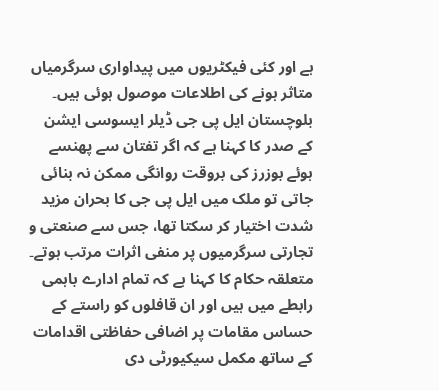ہے اور کئی فیکٹریوں میں پیداواری سرگرمیاں متاثر ہونے کی اطلاعات موصول ہوئی ہیں۔
بلوچستان ایل پی جی ڈیلر ایسوسی ایشن کے صدر کا کہنا ہے کہ اگر تفتان سے پھنسے ہوئے بوزرز کی بروقت روانگی ممکن نہ بنائی جاتی تو ملک میں ایل پی جی کا بحران مزید شدت اختیار کر سکتا تھا، جس سے صنعتی و تجارتی سرگرمیوں پر منفی اثرات مرتب ہوتے۔
متعلقہ حکام کا کہنا ہے کہ تمام ادارے باہمی رابطے میں ہیں اور ان قافلوں کو راستے کے حساس مقامات پر اضافی حفاظتی اقدامات کے ساتھ مکمل سیکیورٹی دی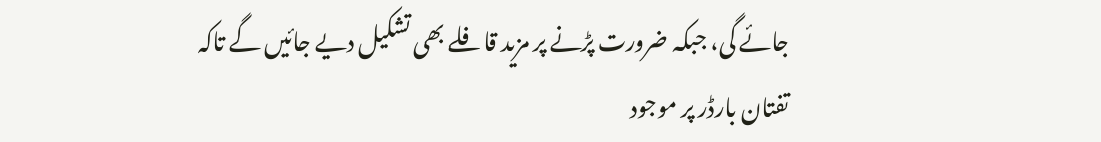جائے گی، جبکہ ضرورت پڑنے پر مزید قافلے بھی تشکیل دیے جائیں گے تاکہ تفتان بارڈر پر موجود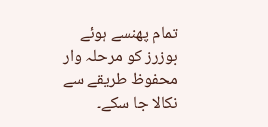تمام پھنسے ہوئے بوزرز کو مرحلہ وار محفوظ طریقے سے نکالا جا سکے۔